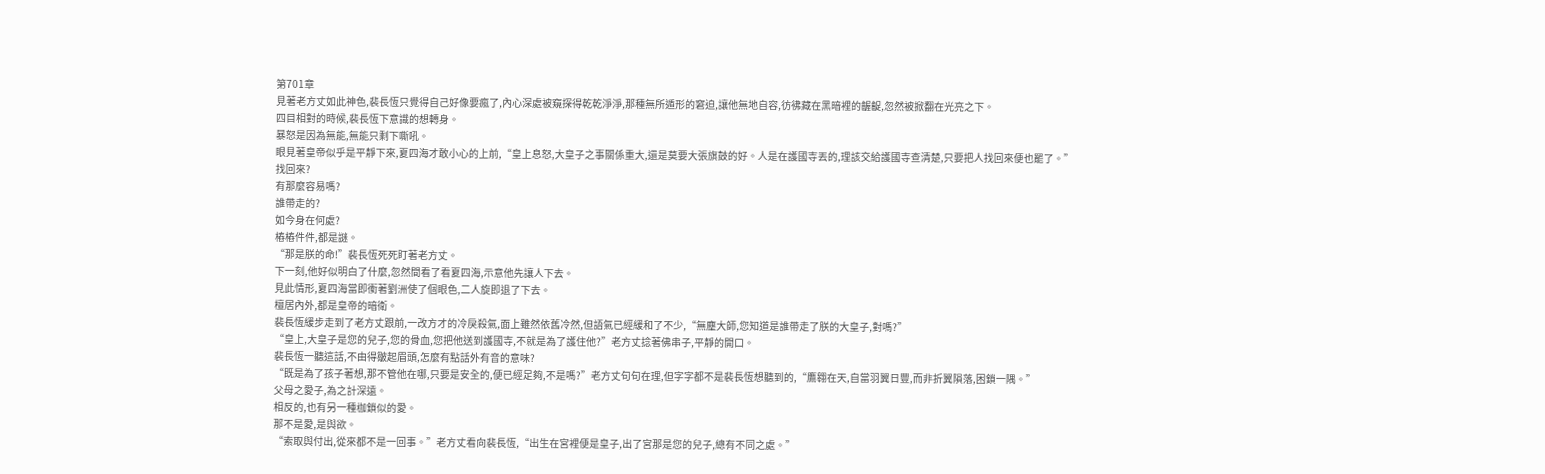第701章
見著老方丈如此神色,裴長恆只覺得自己好像要瘋了,內心深處被窺探得乾乾淨淨,那種無所遁形的窘迫,讓他無地自容,彷彿藏在黑暗裡的齷齪,忽然被掀翻在光亮之下。
四目相對的時候,裴長恆下意識的想轉身。
暴怒是因為無能,無能只剩下嘶吼。
眼見著皇帝似乎是平靜下來,夏四海才敢小心的上前,“皇上息怒,大皇子之事關係重大,還是莫要大張旗鼓的好。人是在護國寺丟的,理該交給護國寺查清楚,只要把人找回來便也罷了。”
找回來?
有那麼容易嗎?
誰帶走的?
如今身在何處?
樁樁件件,都是謎。
“那是朕的命!”裴長恆死死盯著老方丈。
下一刻,他好似明白了什麼,忽然間看了看夏四海,示意他先讓人下去。
見此情形,夏四海當即衝著劉洲使了個眼色,二人旋即退了下去。
檀居內外,都是皇帝的暗衛。
裴長恆緩步走到了老方丈跟前,一改方才的冷戾殺氣,面上雖然依舊冷然,但語氣已經緩和了不少,“無塵大師,您知道是誰帶走了朕的大皇子,對嗎?”
“皇上,大皇子是您的兒子,您的骨血,您把他送到護國寺,不就是為了護住他?”老方丈捻著佛串子,平靜的開口。
裴長恆一聽這話,不由得皺起眉頭,怎麼有點話外有音的意味?
“既是為了孩子著想,那不管他在哪,只要是安全的,便已經足夠,不是嗎?”老方丈句句在理,但字字都不是裴長恆想聽到的,“鷹翱在天,自當羽翼日豐,而非折翼隕落,困鎖一隅。”
父母之愛子,為之計深遠。
相反的,也有另一種枷鎖似的愛。
那不是愛,是與欲。
“索取與付出,從來都不是一回事。”老方丈看向裴長恆,“出生在宮裡便是皇子,出了宮那是您的兒子,總有不同之處。”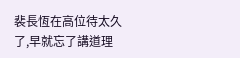裴長恆在高位待太久了,早就忘了講道理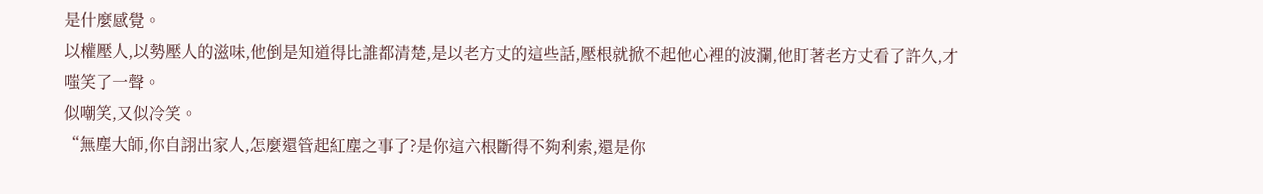是什麼感覺。
以權壓人,以勢壓人的滋味,他倒是知道得比誰都清楚,是以老方丈的這些話,壓根就掀不起他心裡的波瀾,他盯著老方丈看了許久,才嗤笑了一聲。
似嘲笑,又似冷笑。
“無塵大師,你自詡出家人,怎麼還管起紅塵之事了?是你這六根斷得不夠利索,還是你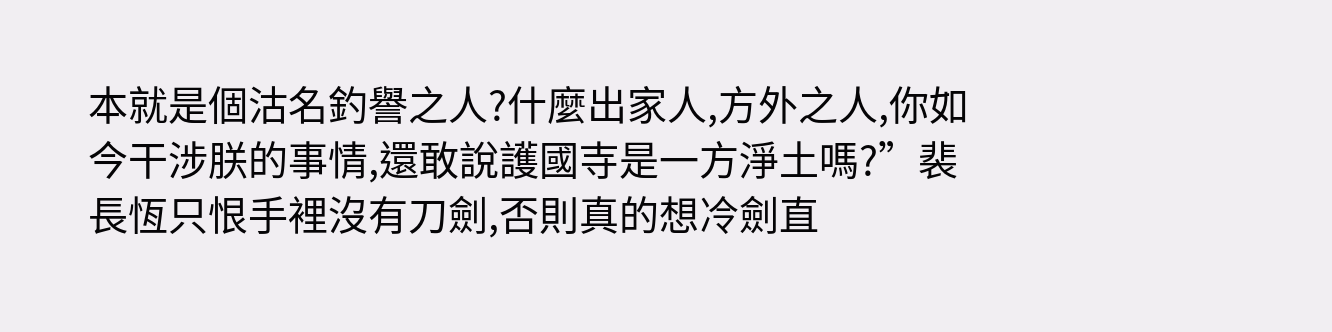本就是個沽名釣譽之人?什麼出家人,方外之人,你如今干涉朕的事情,還敢說護國寺是一方淨土嗎?”裴長恆只恨手裡沒有刀劍,否則真的想冷劍直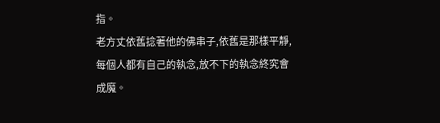指。
老方丈依舊捻著他的佛串子,依舊是那樣平靜,每個人都有自己的執念,放不下的執念終究會成魔。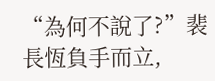“為何不說了?”裴長恆負手而立,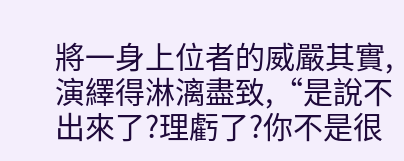將一身上位者的威嚴其實,演繹得淋漓盡致,“是說不出來了?理虧了?你不是很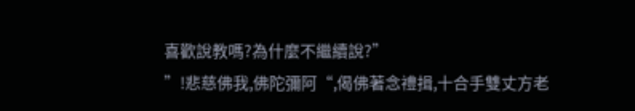喜歡說教嗎?為什麼不繼續說?”
”!悲慈佛我,佛陀彌阿“,偈佛著念禮揖,十合手雙丈方老